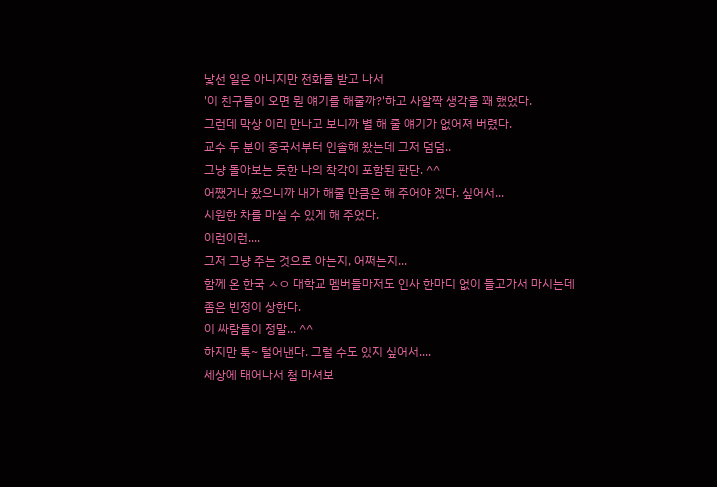낯선 일은 아니지만 전화를 받고 나서
'이 친구들이 오면 뭔 얘기를 해줄까?'하고 사알짝 생각을 꽤 했었다.
그런데 막상 이리 만나고 보니까 별 해 줄 얘기가 없어져 버렸다.
교수 두 분이 중국서부터 인솔해 왔는데 그저 덤덤..
그냥 돌아보는 듯한 나의 착각이 포함된 판단. ^^
어쨌거나 왔으니까 내가 해줄 만큼은 해 주어야 겠다. 싶어서...
시원한 차를 마실 수 있게 해 주었다.
이런이런....
그저 그냥 주는 것으로 아는지, 어쩌는지...
함께 온 한국 ㅅㅇ 대학교 멤버들마저도 인사 한마디 없이 들고가서 마시는데
좀은 빈정이 상한다.
이 싸람들이 정말... ^^
하지만 툭~ 털어낸다. 그럴 수도 있지 싶어서....
세상에 태어나서 첨 마셔보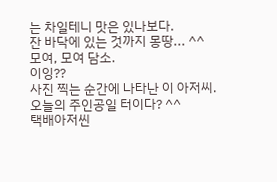는 차일테니 맛은 있나보다.
잔 바닥에 있는 것까지 몽땅... ^^
모여, 모여 담소.
이잉??
사진 찍는 순간에 나타난 이 아저씨.
오늘의 주인공일 터이다? ^^
택배아저씬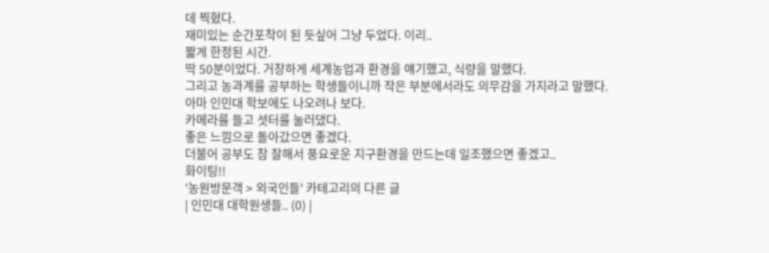데 찍혔다.
재미있는 순간포착이 된 듯싶어 그냥 두었다. 이리..
짧게 한정된 시간.
딱 50분이었다. 거창하게 세계농업과 환경을 얘기했고, 식량을 말했다.
그리고 농과계를 공부하는 학생들이니까 작은 부분에서라도 의무감을 가지라고 말했다.
아마 인민대 학보에도 나오려나 보다.
카메라를 들고 셧터를 눌러댔다.
좋은 느낌으로 돌아갔으면 좋겠다.
더불어 공부도 참 잘해서 풍요로운 지구환경을 만드는데 일조했으면 좋겠고..
화이팅!!
'농원방문객 > 외국인들' 카테고리의 다른 글
| 인민대 대학원생들.. (0) |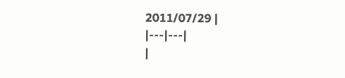2011/07/29 |
|---|---|
|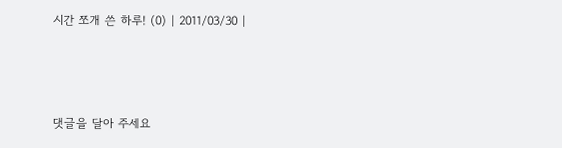시간 쪼개 쓴 하루! (0) | 2011/03/30 |



댓글을 달아 주세요